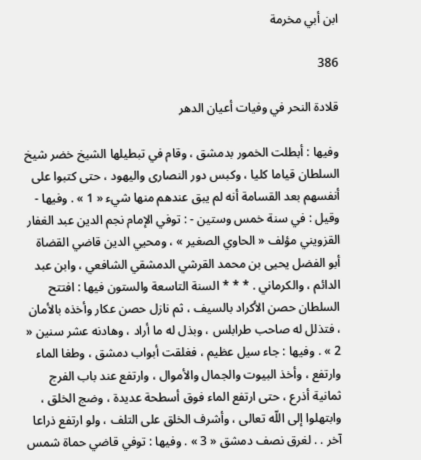ابن أبي مخرمة

386

قلادة النحر في وفيات أعيان الدهر

وفيها : أبطلت الخمور بدمشق ، وقام في تبطيلها الشيخ خضر شيخ السلطان قياما كليا ، وكبس دور النصارى واليهود ، حتى كتبوا على أنفسهم بعد القسامة أنه لم يبق عندهم منها شيء « 1 » . وفيها - وقيل : في سنة خمس وستين - : توفي الإمام نجم الدين عبد الغفار القزويني مؤلف « الحاوي الصغير » ، ومحيي الدين قاضي القضاة أبو الفضل يحيى بن محمد القرشي الدمشقي الشافعي ، وابن عبد الدائم ، والكرماني . * * * السنة التاسعة والستون فيها : افتتح السلطان حصن الأكراد بالسيف ، ثم نازل حصن عكار وأخذه بالأمان ، فتذلل له صاحب طرابلس ، وبذل له ما أراد ، وهادنه عشر سنين « 2 » . وفيها : جاء سيل عظيم ، فغلقت أبواب دمشق ، وطغا الماء وارتفع ، وأخذ البيوت والجمال والأموال ، وارتفع عند باب الفرج ثمانية أذرع ، حتى ارتفع الماء فوق أسطحة عديدة ، وضج الخلق ، وابتهلوا إلى اللّه تعالى ، وأشرف الخلق على التلف ، ولو ارتفع ذراعا آخر . . لغرق نصف دمشق « 3 » . وفيها : توفي قاضي حماة شمس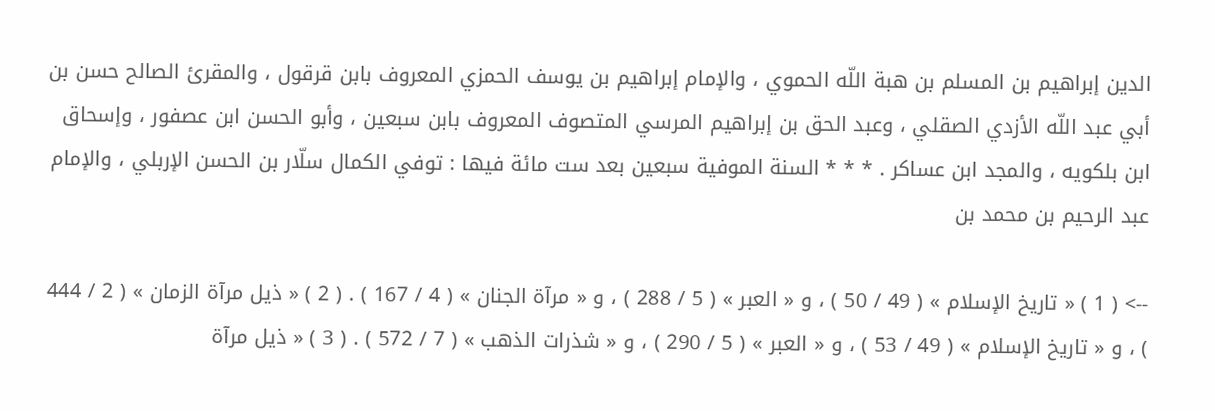الدين إبراهيم بن المسلم بن هبة اللّه الحموي ، والإمام إبراهيم بن يوسف الحمزي المعروف بابن قرقول ، والمقرئ الصالح حسن بن أبي عبد اللّه الأزدي الصقلي ، وعبد الحق بن إبراهيم المرسي المتصوف المعروف بابن سبعين ، وأبو الحسن ابن عصفور ، وإسحاق ابن بلكويه ، والمجد ابن عساكر . * * * السنة الموفية سبعين بعد ست مائة فيها : توفي الكمال سلّار بن الحسن الإربلي ، والإمام عبد الرحيم بن محمد بن

--> ( 1 ) « تاريخ الإسلام » ( 49 / 50 ) ، و « العبر » ( 5 / 288 ) ، و « مرآة الجنان » ( 4 / 167 ) . ( 2 ) « ذيل مرآة الزمان » ( 2 / 444 ) ، و « تاريخ الإسلام » ( 49 / 53 ) ، و « العبر » ( 5 / 290 ) ، و « شذرات الذهب » ( 7 / 572 ) . ( 3 ) « ذيل مرآة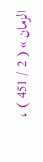الزمان » ( 2 / 451 ) ،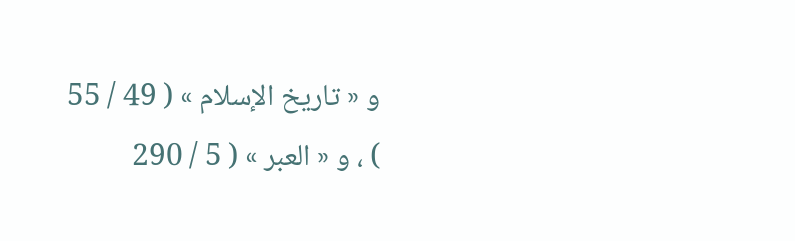و « تاريخ الإسلام » ( 49 / 55 ) ، و « العبر » ( 5 / 290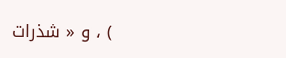) ، و « شذرات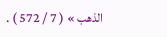الذهب » ( 7 / 572 ) .